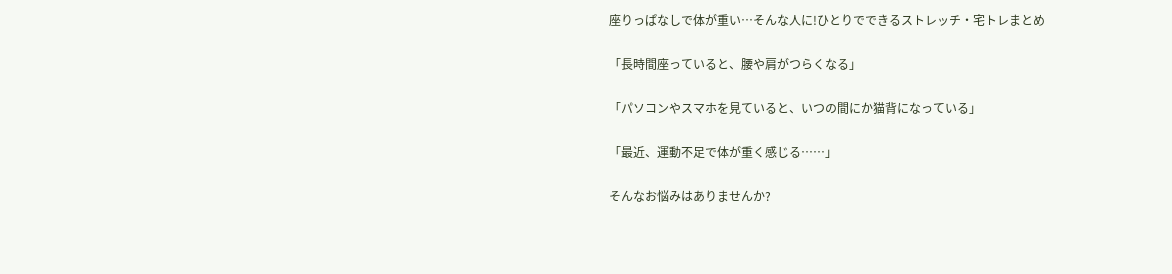座りっぱなしで体が重い…そんな人に!ひとりでできるストレッチ・宅トレまとめ

「長時間座っていると、腰や肩がつらくなる」

「パソコンやスマホを見ていると、いつの間にか猫背になっている」

「最近、運動不足で体が重く感じる……」

そんなお悩みはありませんか?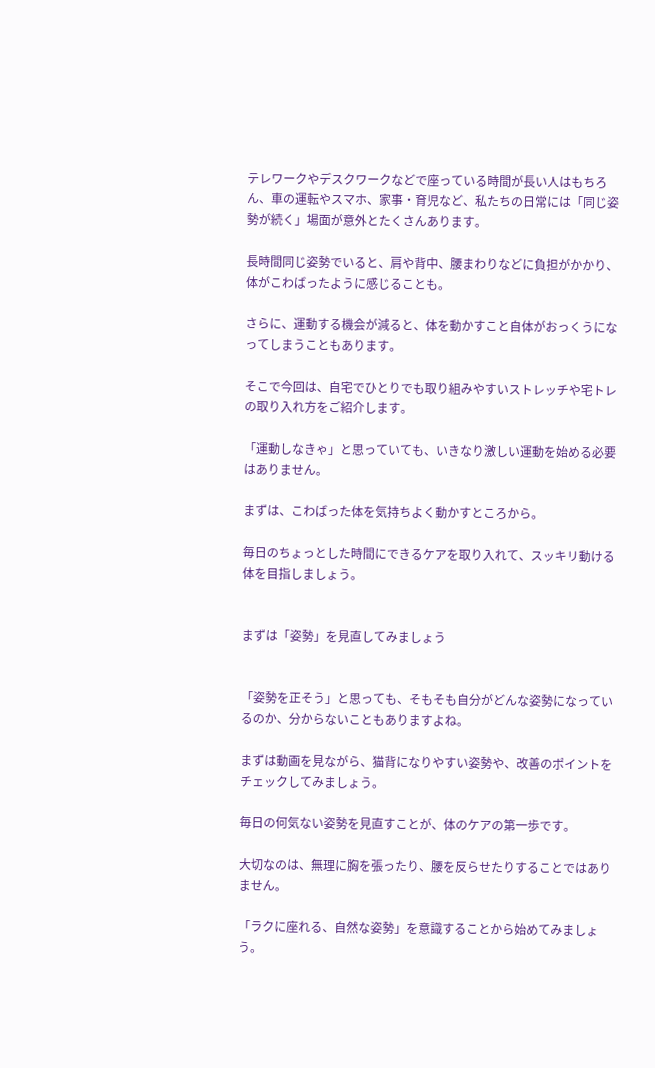テレワークやデスクワークなどで座っている時間が長い人はもちろん、車の運転やスマホ、家事・育児など、私たちの日常には「同じ姿勢が続く」場面が意外とたくさんあります。

長時間同じ姿勢でいると、肩や背中、腰まわりなどに負担がかかり、体がこわばったように感じることも。

さらに、運動する機会が減ると、体を動かすこと自体がおっくうになってしまうこともあります。

そこで今回は、自宅でひとりでも取り組みやすいストレッチや宅トレの取り入れ方をご紹介します。

「運動しなきゃ」と思っていても、いきなり激しい運動を始める必要はありません。

まずは、こわばった体を気持ちよく動かすところから。

毎日のちょっとした時間にできるケアを取り入れて、スッキリ動ける体を目指しましょう。


まずは「姿勢」を見直してみましょう


「姿勢を正そう」と思っても、そもそも自分がどんな姿勢になっているのか、分からないこともありますよね。

まずは動画を見ながら、猫背になりやすい姿勢や、改善のポイントをチェックしてみましょう。

毎日の何気ない姿勢を見直すことが、体のケアの第一歩です。

大切なのは、無理に胸を張ったり、腰を反らせたりすることではありません。

「ラクに座れる、自然な姿勢」を意識することから始めてみましょう。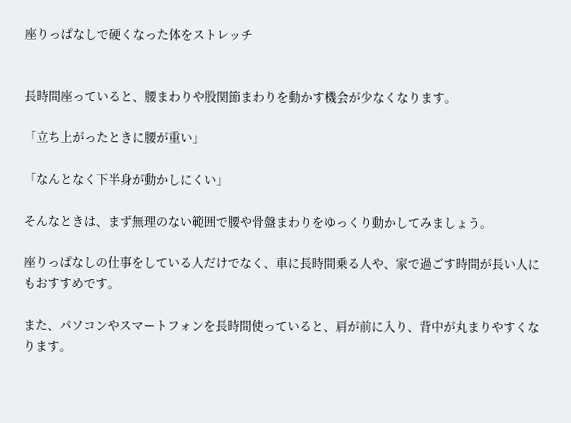座りっぱなしで硬くなった体をストレッチ


長時間座っていると、腰まわりや股関節まわりを動かす機会が少なくなります。

「立ち上がったときに腰が重い」

「なんとなく下半身が動かしにくい」

そんなときは、まず無理のない範囲で腰や骨盤まわりをゆっくり動かしてみましょう。

座りっぱなしの仕事をしている人だけでなく、車に長時間乗る人や、家で過ごす時間が長い人にもおすすめです。

また、パソコンやスマートフォンを長時間使っていると、肩が前に入り、背中が丸まりやすくなります。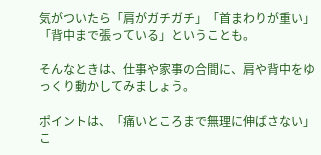気がついたら「肩がガチガチ」「首まわりが重い」「背中まで張っている」ということも。

そんなときは、仕事や家事の合間に、肩や背中をゆっくり動かしてみましょう。

ポイントは、「痛いところまで無理に伸ばさない」こ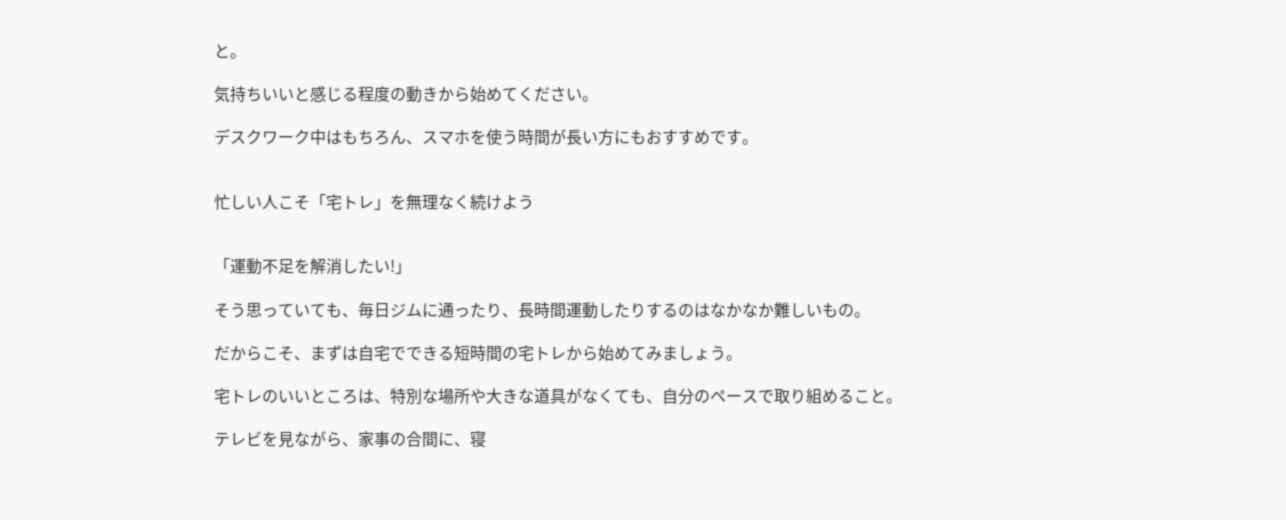と。

気持ちいいと感じる程度の動きから始めてください。

デスクワーク中はもちろん、スマホを使う時間が長い方にもおすすめです。


忙しい人こそ「宅トレ」を無理なく続けよう


「運動不足を解消したい!」

そう思っていても、毎日ジムに通ったり、長時間運動したりするのはなかなか難しいもの。

だからこそ、まずは自宅でできる短時間の宅トレから始めてみましょう。

宅トレのいいところは、特別な場所や大きな道具がなくても、自分のペースで取り組めること。

テレビを見ながら、家事の合間に、寝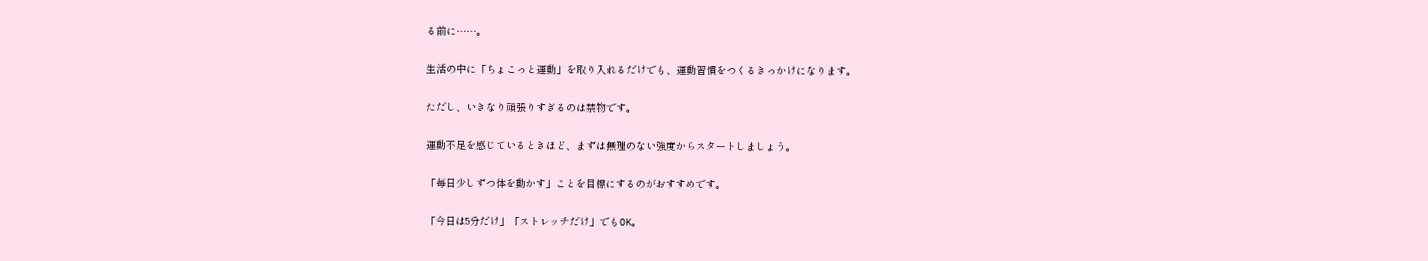る前に……。

生活の中に「ちょこっと運動」を取り入れるだけでも、運動習慣をつくるきっかけになります。

ただし、いきなり頑張りすぎるのは禁物です。

運動不足を感じているときほど、まずは無理のない強度からスタートしましょう。

「毎日少しずつ体を動かす」ことを目標にするのがおすすめです。

「今日は5分だけ」「ストレッチだけ」でもOK。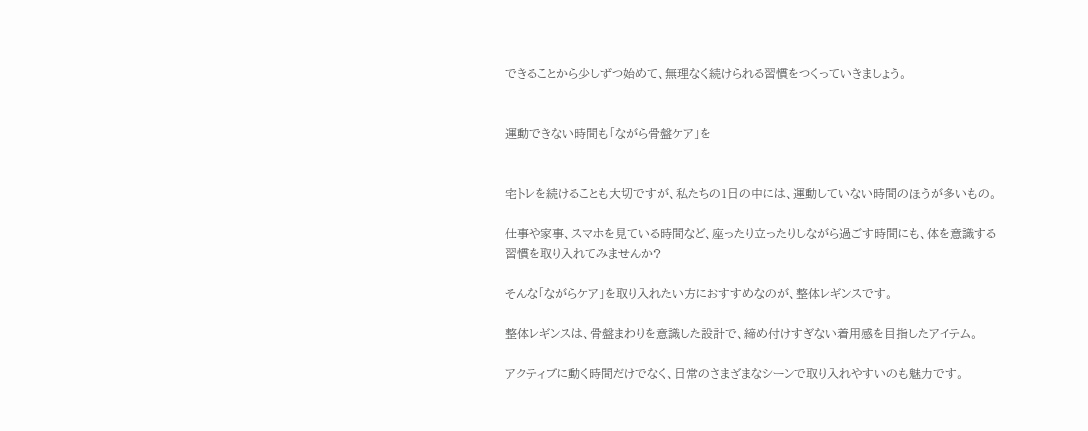できることから少しずつ始めて、無理なく続けられる習慣をつくっていきましょう。


運動できない時間も「ながら骨盤ケア」を


宅トレを続けることも大切ですが、私たちの1日の中には、運動していない時間のほうが多いもの。

仕事や家事、スマホを見ている時間など、座ったり立ったりしながら過ごす時間にも、体を意識する習慣を取り入れてみませんか?

そんな「ながらケア」を取り入れたい方におすすめなのが、整体レギンスです。

整体レギンスは、骨盤まわりを意識した設計で、締め付けすぎない着用感を目指したアイテム。

アクティブに動く時間だけでなく、日常のさまざまなシーンで取り入れやすいのも魅力です。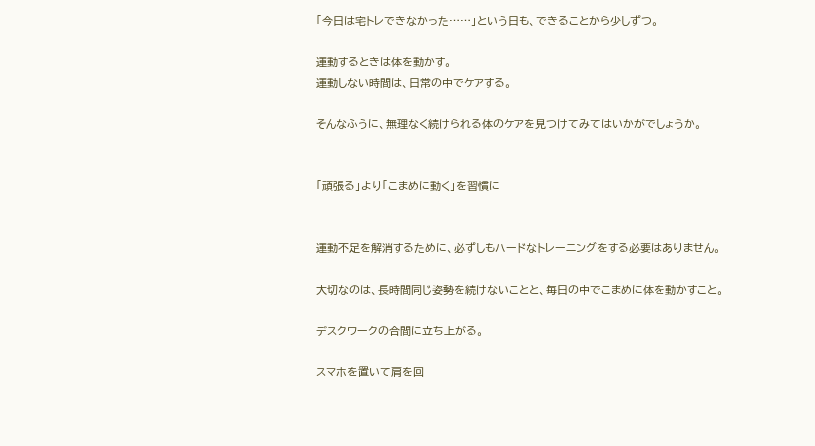「今日は宅トレできなかった……」という日も、できることから少しずつ。

運動するときは体を動かす。
運動しない時間は、日常の中でケアする。

そんなふうに、無理なく続けられる体のケアを見つけてみてはいかがでしょうか。


「頑張る」より「こまめに動く」を習慣に


運動不足を解消するために、必ずしもハードなトレーニングをする必要はありません。

大切なのは、長時間同じ姿勢を続けないことと、毎日の中でこまめに体を動かすこと。

デスクワークの合間に立ち上がる。

スマホを置いて肩を回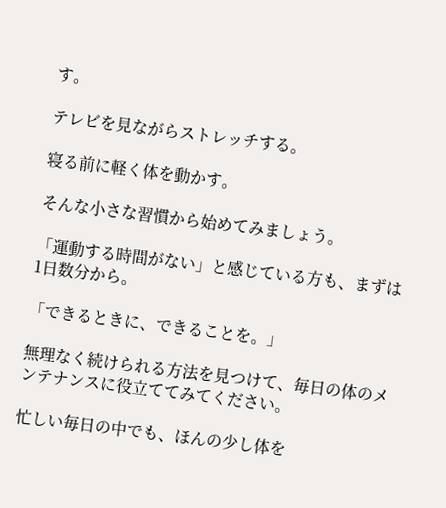す。

テレビを見ながらストレッチする。

寝る前に軽く体を動かす。

そんな小さな習慣から始めてみましょう。

「運動する時間がない」と感じている方も、まずは1日数分から。

「できるときに、できることを。」

無理なく続けられる方法を見つけて、毎日の体のメンテナンスに役立ててみてください。

忙しい毎日の中でも、ほんの少し体を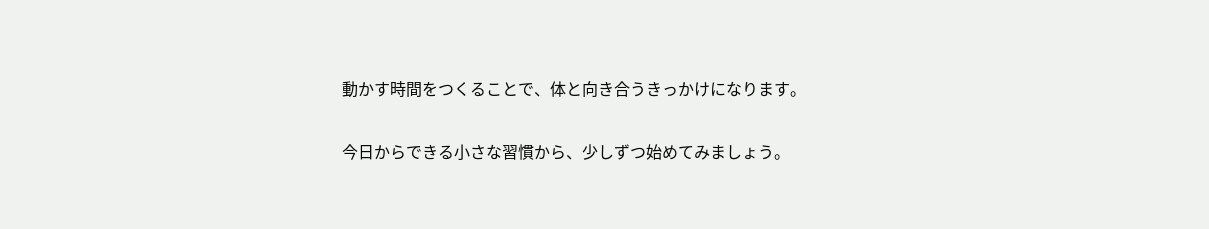動かす時間をつくることで、体と向き合うきっかけになります。

今日からできる小さな習慣から、少しずつ始めてみましょう。